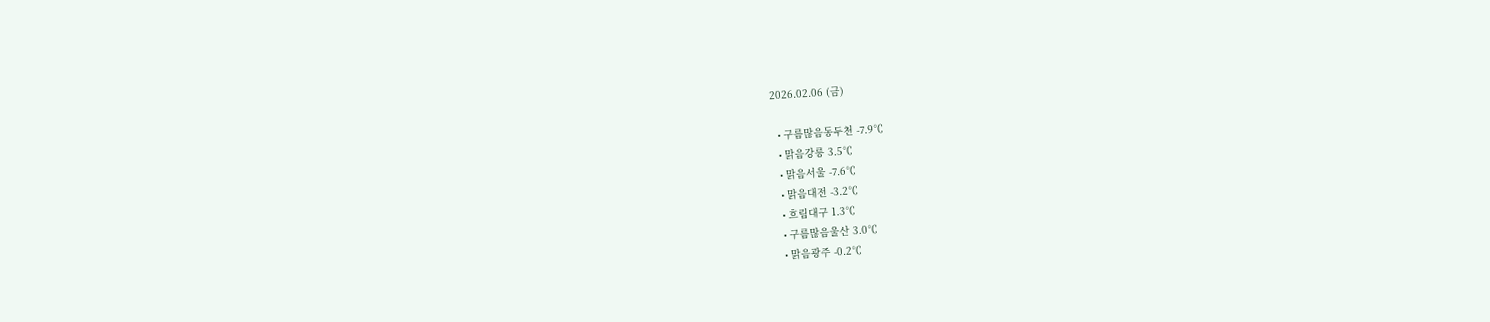2026.02.06 (금)

  • 구름많음동두천 -7.9℃
  • 맑음강릉 3.5℃
  • 맑음서울 -7.6℃
  • 맑음대전 -3.2℃
  • 흐림대구 1.3℃
  • 구름많음울산 3.0℃
  • 맑음광주 -0.2℃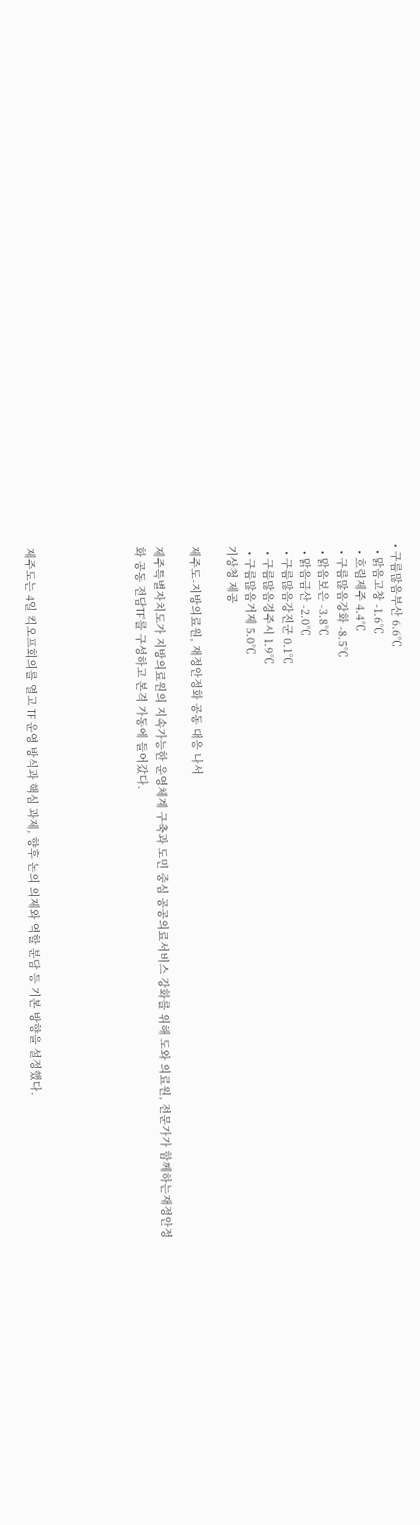• 구름많음부산 6.6℃
  • 맑음고창 -1.6℃
  • 흐림제주 4.4℃
  • 구름많음강화 -8.5℃
  • 맑음보은 -3.8℃
  • 맑음금산 -2.0℃
  • 구름많음강진군 0.1℃
  • 구름많음경주시 1.9℃
  • 구름많음거제 5.0℃
기상청 제공

제주도-지방의료원, 재정안정화 공동 대응 나서

제주특별자치도가 지방의료원의 지속가능한 운영체계 구축과 도민 중심 공공의료서비스 강화를 위해 도와 의료원, 전문가가 함께하는재정안정화 공동 전담TF’를 구성하고 본격 가동에 들어갔다.





제주도는 4일 킥오프회의를 열고 TF 운영 방식과 핵심 과제, 향후 논의 의제와 역할 분담 등 기본 방향을 설정했다.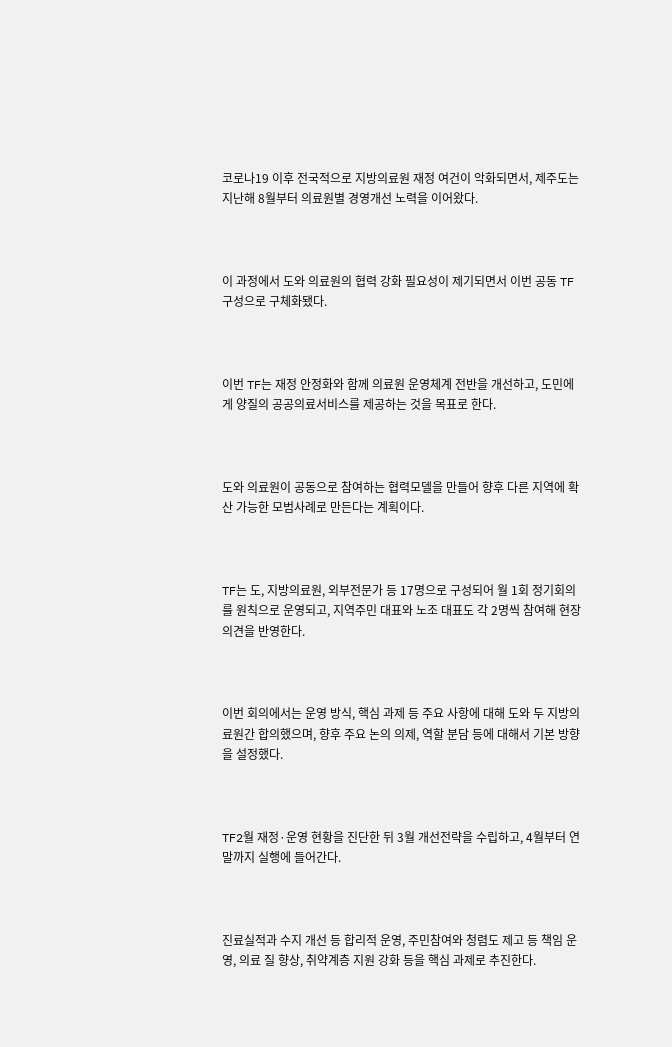코로나19 이후 전국적으로 지방의료원 재정 여건이 악화되면서, 제주도는 지난해 8월부터 의료원별 경영개선 노력을 이어왔다.



이 과정에서 도와 의료원의 협력 강화 필요성이 제기되면서 이번 공동 TF 구성으로 구체화됐다.



이번 TF는 재정 안정화와 함께 의료원 운영체계 전반을 개선하고, 도민에게 양질의 공공의료서비스를 제공하는 것을 목표로 한다.



도와 의료원이 공동으로 참여하는 협력모델을 만들어 향후 다른 지역에 확산 가능한 모범사례로 만든다는 계획이다.



TF는 도, 지방의료원, 외부전문가 등 17명으로 구성되어 월 1회 정기회의를 원칙으로 운영되고, 지역주민 대표와 노조 대표도 각 2명씩 참여해 현장 의견을 반영한다.



이번 회의에서는 운영 방식, 핵심 과제 등 주요 사항에 대해 도와 두 지방의료원간 합의했으며, 향후 주요 논의 의제, 역할 분담 등에 대해서 기본 방향을 설정했다.



TF2월 재정·운영 현황을 진단한 뒤 3월 개선전략을 수립하고, 4월부터 연말까지 실행에 들어간다.



진료실적과 수지 개선 등 합리적 운영, 주민참여와 청렴도 제고 등 책임 운영, 의료 질 향상, 취약계층 지원 강화 등을 핵심 과제로 추진한다.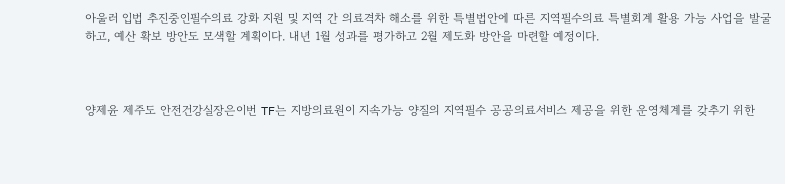아울러 입법 추진중인필수의료 강화 지원 및 지역 간 의료격차 해소를 위한 특별법안에 따른 지역필수의료 특별회계 활용 가능 사업을 발굴하고, 예산 확보 방안도 모색할 계획이다. 내년 1월 성과를 평가하고 2월 제도화 방안을 마련할 예정이다.



양제윤 제주도 안전건강실장은이번 TF는 지방의료원이 지속가능 양질의 지역필수 공공의료서비스 제공을 위한 운영체계를 갖추기 위한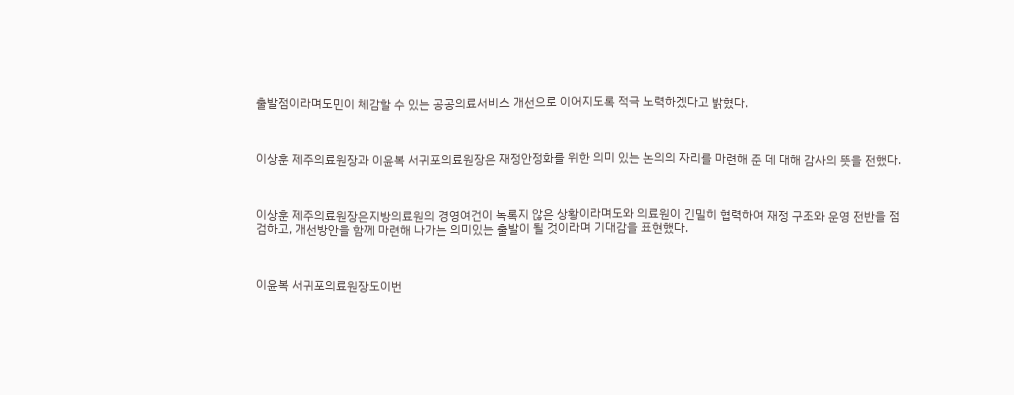출발점이라며도민이 체감할 수 있는 공공의료서비스 개선으로 이어지도록 적극 노력하겠다고 밝혔다.



이상훈 제주의료원장과 이윤복 서귀포의료원장은 재정안정화를 위한 의미 있는 논의의 자리를 마련해 준 데 대해 감사의 뜻을 전했다.



이상훈 제주의료원장은지방의료원의 경영여건이 녹록지 않은 상황이라며도와 의료원이 긴밀히 협력하여 재정 구조와 운영 전반을 점검하고, 개선방안을 함께 마련해 나가는 의미있는 출발이 될 것이라며 기대감을 표현했다.



이윤복 서귀포의료원장도이번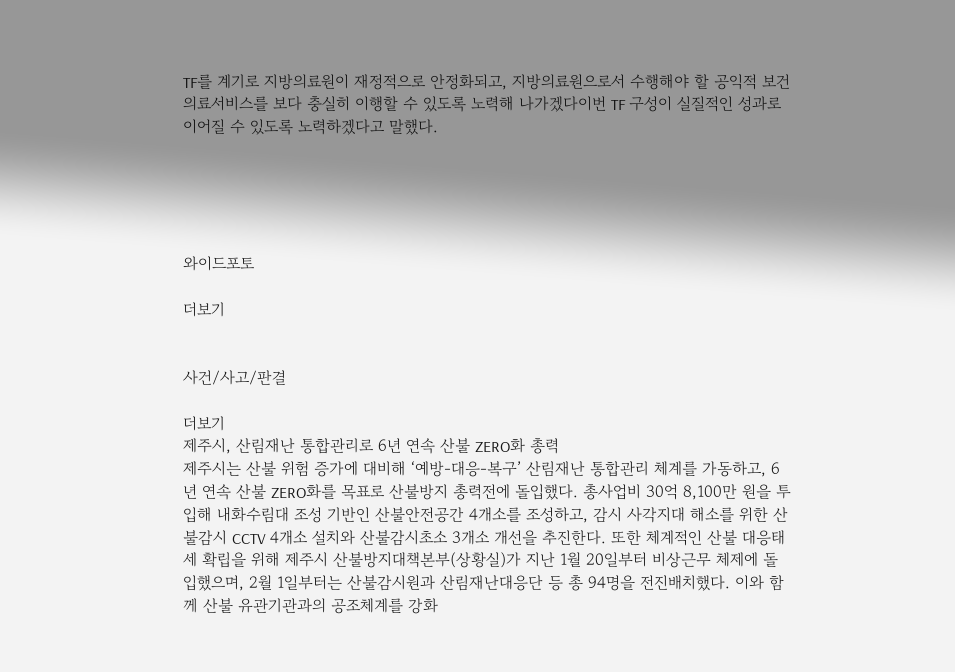TF를 계기로 지방의료원이 재정적으로 안정화되고, 지방의료원으로서 수행해야 할 공익적 보건의료서비스를 보다 충실히 이행할 수 있도록 노력해 나가겠다이번 TF 구성이 실질적인 성과로 이어질 수 있도록 노력하겠다고 말했다.





와이드포토

더보기


사건/사고/판결

더보기
제주시, 산림재난 통합관리로 6년 연속 산불 ZERO화 총력
제주시는 산불 위험 증가에 대비해 ‘예방-대응-복구’ 산림재난 통합관리 체계를 가동하고, 6년 연속 산불 ZERO화를 목표로 산불방지 총력전에 돌입했다. 총사업비 30억 8,100만 원을 투입해 내화수림대 조성 기반인 산불안전공간 4개소를 조성하고, 감시 사각지대 해소를 위한 산불감시 CCTV 4개소 설치와 산불감시초소 3개소 개선을 추진한다. 또한 체계적인 산불 대응태세 확립을 위해 제주시 산불방지대책본부(상황실)가 지난 1월 20일부터 비상근무 체제에 돌입했으며, 2월 1일부터는 산불감시원과 산림재난대응단 등 총 94명을 전진배치했다. 이와 함께 산불 유관기관과의 공조체계를 강화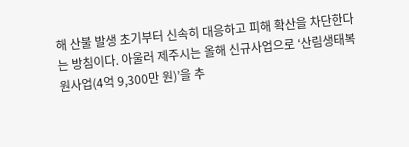해 산불 발생 초기부터 신속히 대응하고 피해 확산을 차단한다는 방침이다. 아울러 제주시는 올해 신규사업으로 ‘산림생태복원사업(4억 9,300만 원)’을 추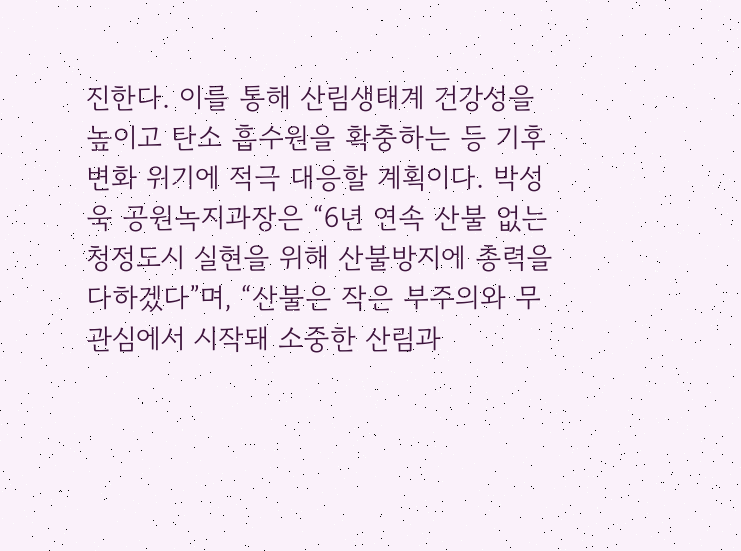진한다. 이를 통해 산림생태계 건강성을 높이고 탄소 흡수원을 확충하는 등 기후변화 위기에 적극 대응할 계획이다. 박성욱 공원녹지과장은 “6년 연속 산불 없는 청정도시 실현을 위해 산불방지에 총력을 다하겠다”며, “산불은 작은 부주의와 무관심에서 시작돼 소중한 산림과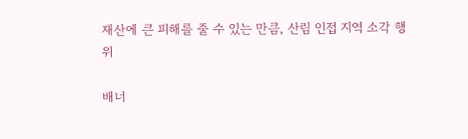재산에 큰 피해를 줄 수 있는 만큼, 산림 인접 지역 소각 행위

배너